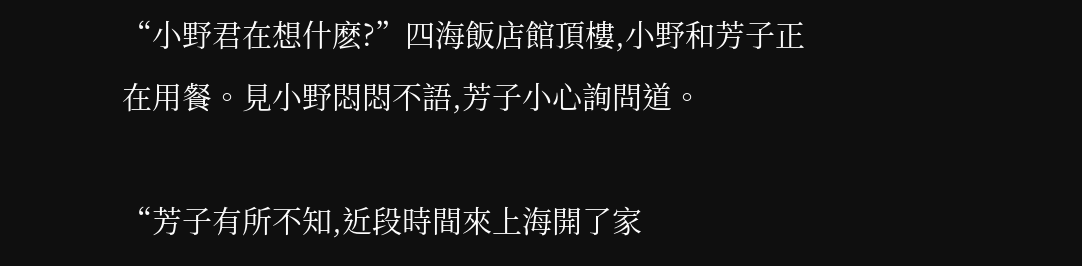“小野君在想什麽?”四海飯店館頂樓,小野和芳子正在用餐。見小野悶悶不語,芳子小心詢問道。

“芳子有所不知,近段時間來上海開了家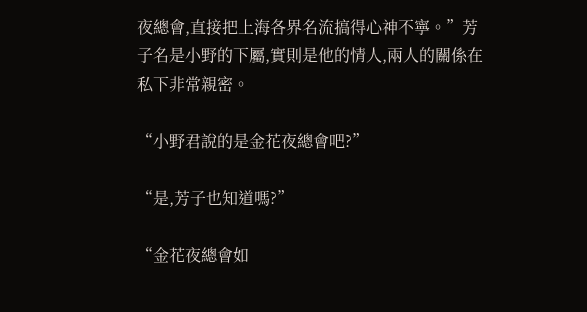夜總會,直接把上海各界名流搞得心神不寧。”芳子名是小野的下屬,實則是他的情人,兩人的關係在私下非常親密。

“小野君說的是金花夜總會吧?”

“是,芳子也知道嗎?”

“金花夜總會如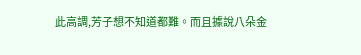此高調,芳子想不知道都難。而且據說八朵金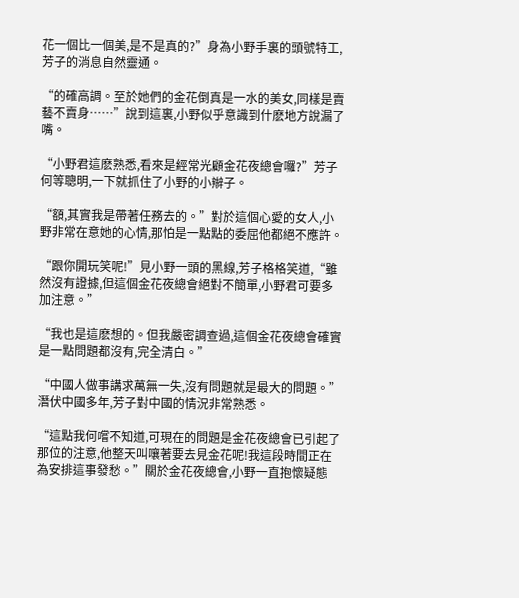花一個比一個美,是不是真的?”身為小野手裏的頭號特工,芳子的消息自然靈通。

“的確高調。至於她們的金花倒真是一水的美女,同樣是賣藝不賣身……”說到這裏,小野似乎意識到什麽地方說漏了嘴。

“小野君這麽熟悉,看來是經常光顧金花夜總會囉?”芳子何等聰明,一下就抓住了小野的小辮子。

“額,其實我是帶著任務去的。”對於這個心愛的女人,小野非常在意她的心情,那怕是一點點的委屈他都絕不應許。

“跟你開玩笑呢!”見小野一頭的黑線,芳子格格笑道,“雖然沒有證據,但這個金花夜總會絕對不簡單,小野君可要多加注意。”

“我也是這麽想的。但我嚴密調查過,這個金花夜總會確實是一點問題都沒有,完全清白。”

“中國人做事講求萬無一失,沒有問題就是最大的問題。”潛伏中國多年,芳子對中國的情況非常熟悉。

“這點我何嚐不知道,可現在的問題是金花夜總會已引起了那位的注意,他整天叫嚷著要去見金花呢!我這段時間正在為安排這事發愁。”關於金花夜總會,小野一直抱懷疑態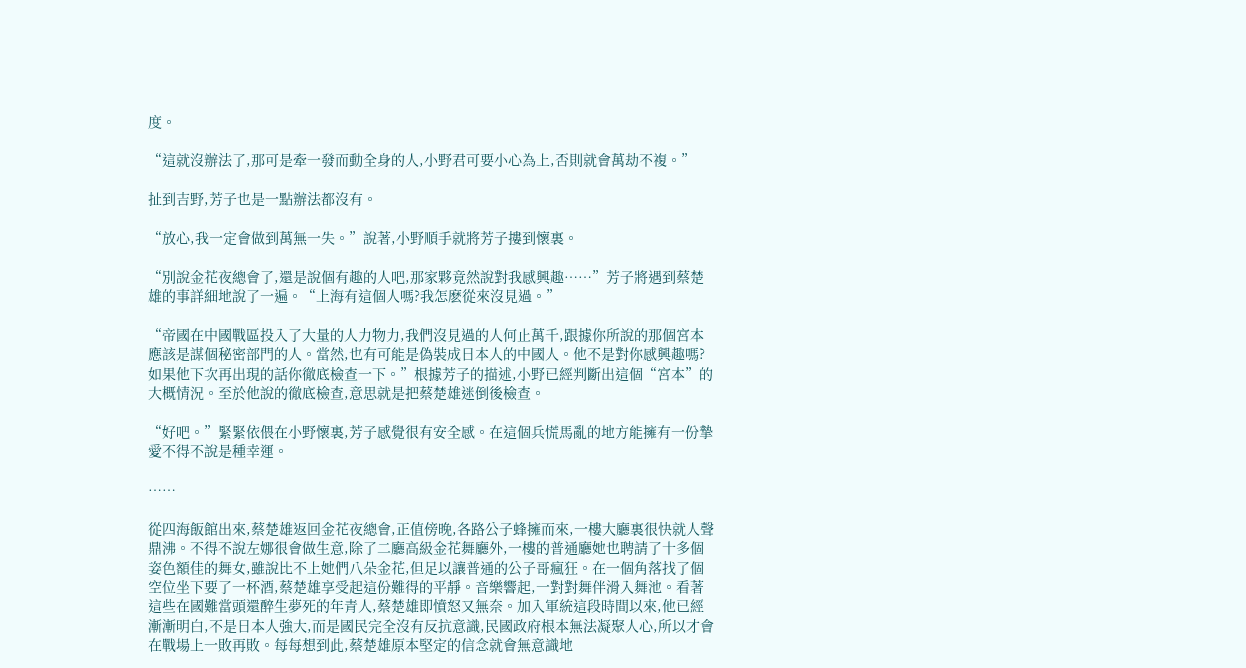度。

“這就沒辦法了,那可是牽一發而動全身的人,小野君可要小心為上,否則就會萬劫不複。”

扯到吉野,芳子也是一點辦法都沒有。

“放心,我一定會做到萬無一失。”說著,小野順手就將芳子摟到懷裏。

“別說金花夜總會了,還是說個有趣的人吧,那家夥竟然說對我感興趣……”芳子將遇到蔡楚雄的事詳細地說了一遍。“上海有這個人嗎?我怎麽從來沒見過。”

“帝國在中國戰區投入了大量的人力物力,我們沒見過的人何止萬千,跟據你所說的那個宮本應該是謀個秘密部門的人。當然,也有可能是偽裝成日本人的中國人。他不是對你感興趣嗎?如果他下次再出現的話你徹底檢查一下。”根據芳子的描述,小野已經判斷出這個“宮本”的大概情況。至於他說的徹底檢查,意思就是把蔡楚雄迷倒後檢查。

“好吧。”緊緊依偎在小野懷裏,芳子感覺很有安全感。在這個兵慌馬亂的地方能擁有一份摯愛不得不說是種幸運。

……

從四海飯館出來,蔡楚雄返回金花夜總會,正值傍晚,各路公子蜂擁而來,一樓大廳裏很快就人聲鼎沸。不得不說左娜很會做生意,除了二廳高級金花舞廳外,一樓的普通廳她也聘請了十多個姿色額佳的舞女,雖說比不上她們八朵金花,但足以讓普通的公子哥瘋狂。在一個角落找了個空位坐下要了一杯酒,蔡楚雄享受起這份難得的平靜。音樂響起,一對對舞伴滑入舞池。看著這些在國難當頭還醉生夢死的年青人,蔡楚雄即憤怒又無奈。加入軍統這段時間以來,他已經漸漸明白,不是日本人強大,而是國民完全沒有反抗意識,民國政府根本無法凝聚人心,所以才會在戰場上一敗再敗。每每想到此,蔡楚雄原本堅定的信念就會無意識地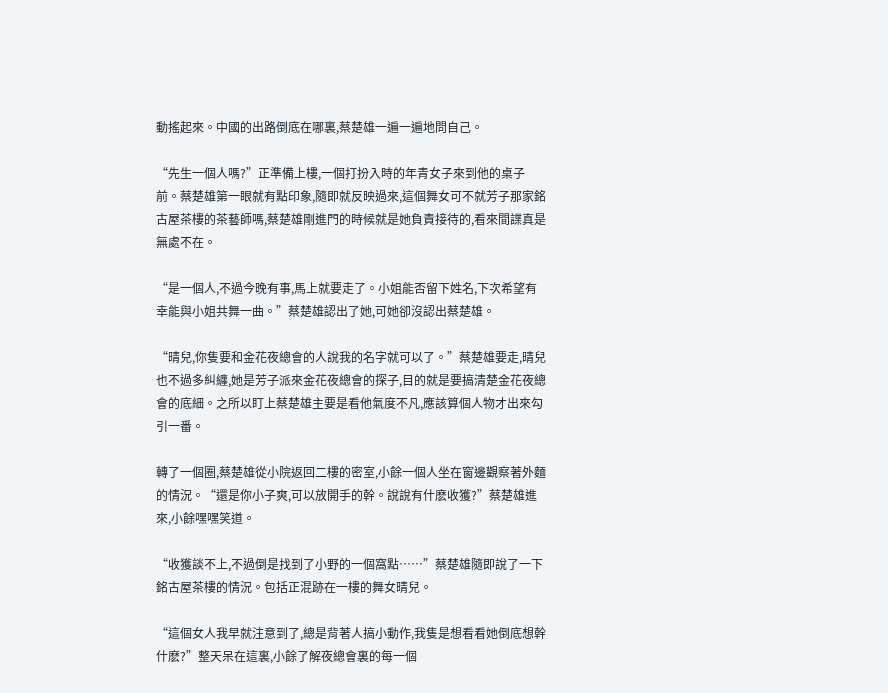動搖起來。中國的出路倒底在哪裏,蔡楚雄一遍一遍地問自己。

“先生一個人嗎?”正準備上樓,一個打扮入時的年青女子來到他的桌子前。蔡楚雄第一眼就有點印象,隨即就反映過來,這個舞女可不就芳子那家銘古屋茶樓的茶藝師嗎,蔡楚雄剛進門的時候就是她負責接待的,看來間諜真是無處不在。

“是一個人,不過今晚有事,馬上就要走了。小姐能否留下姓名,下次希望有幸能與小姐共舞一曲。”蔡楚雄認出了她,可她卻沒認出蔡楚雄。

“晴兒,你隻要和金花夜總會的人說我的名字就可以了。”蔡楚雄要走,晴兒也不過多糾纏,她是芳子派來金花夜總會的探子,目的就是要搞清楚金花夜總會的底細。之所以盯上蔡楚雄主要是看他氣度不凡,應該算個人物才出來勾引一番。

轉了一個圈,蔡楚雄從小院返回二樓的密室,小餘一個人坐在窗邊觀察著外麵的情況。“還是你小子爽,可以放開手的幹。說說有什麽收獲?”蔡楚雄進來,小餘嘿嘿笑道。

“收獲談不上,不過倒是找到了小野的一個窩點……”蔡楚雄隨即說了一下銘古屋茶樓的情況。包括正混跡在一樓的舞女晴兒。

“這個女人我早就注意到了,總是背著人搞小動作,我隻是想看看她倒底想幹什麽?”整天呆在這裏,小餘了解夜總會裏的每一個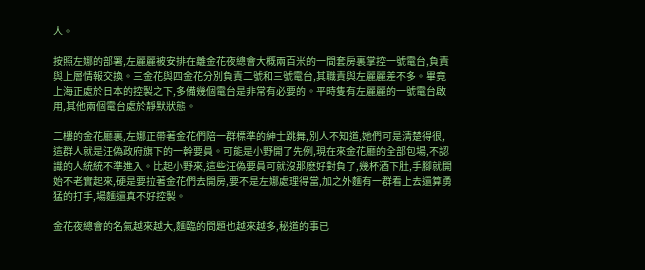人。

按照左娜的部署,左麗麗被安排在離金花夜總會大概兩百米的一間套房裏掌控一號電台,負責與上層情報交換。三金花與四金花分別負責二號和三號電台,其職責與左麗麗差不多。畢竟上海正處於日本的控製之下,多備幾個電台是非常有必要的。平時隻有左麗麗的一號電台啟用,其他兩個電台處於靜默狀態。

二樓的金花廳裏,左娜正帶著金花們陪一群標準的紳士跳舞,別人不知道,她們可是清楚得很,這群人就是汪偽政府旗下的一幹要員。可能是小野開了先例,現在來金花廳的全部包場,不認識的人統統不準進入。比起小野來,這些汪偽要員可就沒那麽好對負了,幾杯酒下肚,手腳就開始不老實起來,硬是要拉著金花們去開房,要不是左娜處理得當,加之外麵有一群看上去還算勇猛的打手,場麵還真不好控製。

金花夜總會的名氣越來越大,麵臨的問題也越來越多,秘道的事已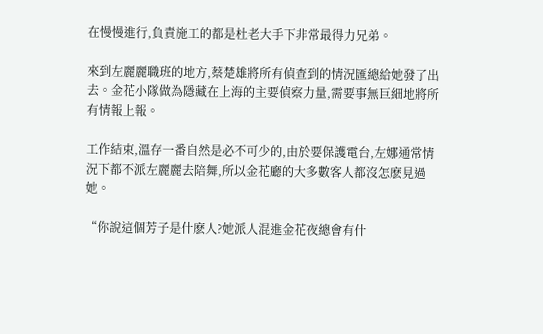在慢慢進行,負責施工的都是杜老大手下非常最得力兄弟。

來到左麗麗職班的地方,蔡楚雄將所有偵查到的情況匯總給她發了出去。金花小隊做為隱藏在上海的主要偵察力量,需要事無巨細地將所有情報上報。

工作結束,溫存一番自然是必不可少的,由於要保護電台,左娜通常情況下都不派左麗麗去陪舞,所以金花廳的大多數客人都沒怎麽見過她。

“你說這個芳子是什麽人?她派人混進金花夜總會有什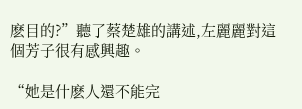麽目的?”聽了蔡楚雄的講述,左麗麗對這個芳子很有感興趣。

“她是什麽人還不能完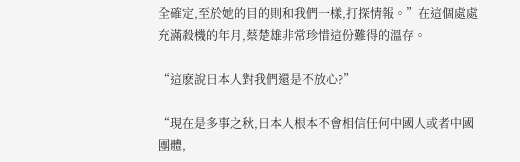全確定,至於她的目的則和我們一樣,打探情報。”在這個處處充滿殺機的年月,蔡楚雄非常珍惜這份難得的溫存。

“這麽說日本人對我們還是不放心?”

“現在是多事之秋,日本人根本不會相信任何中國人或者中國團體,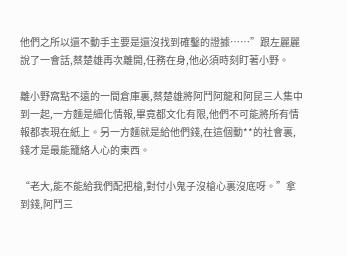他們之所以還不動手主要是還沒找到確鑿的證據……”跟左麗麗說了一會話,蔡楚雄再次離開,任務在身,他必須時刻盯著小野。

離小野窩點不遠的一間倉庫裏,蔡楚雄將阿鬥阿龍和阿昆三人集中到一起,一方麵是細化情報,畢竟都文化有限,他們不可能將所有情報都表現在紙上。另一方麵就是給他們錢,在這個動**的社會裏,錢才是最能籠絡人心的東西。

“老大,能不能給我們配把槍,對付小鬼子沒槍心裏沒底呀。”拿到錢,阿鬥三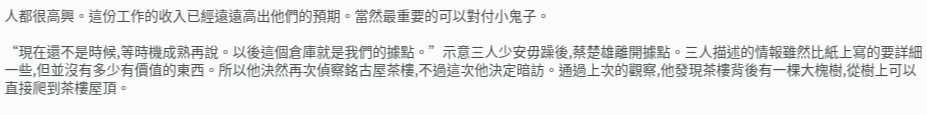人都很高興。這份工作的收入已經遠遠高出他們的預期。當然最重要的可以對付小鬼子。

“現在還不是時候,等時機成熟再說。以後這個倉庫就是我們的據點。”示意三人少安毋躁後,蔡楚雄離開據點。三人描述的情報雖然比紙上寫的要詳細一些,但並沒有多少有價值的東西。所以他決然再次偵察銘古屋茶樓,不過這次他決定暗訪。通過上次的觀察,他發現茶樓背後有一棵大槐樹,從樹上可以直接爬到茶樓屋頂。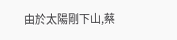由於太陽剛下山,蔡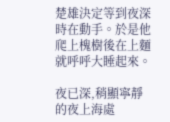楚雄決定等到夜深時在動手。於是他爬上槐樹後在上麵就呼呼大睡起來。

夜已深,稍顯寧靜的夜上海處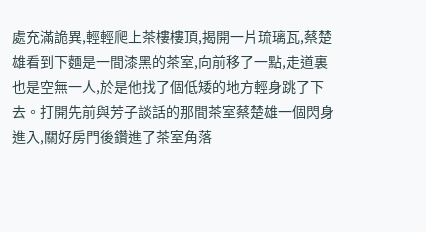處充滿詭異,輕輕爬上茶樓樓頂,揭開一片琉璃瓦,蔡楚雄看到下麵是一間漆黑的茶室,向前移了一點,走道裏也是空無一人,於是他找了個低矮的地方輕身跳了下去。打開先前與芳子談話的那間茶室蔡楚雄一個閃身進入,關好房門後鑽進了茶室角落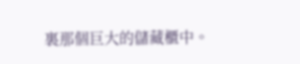裏那個巨大的儲藏櫃中。